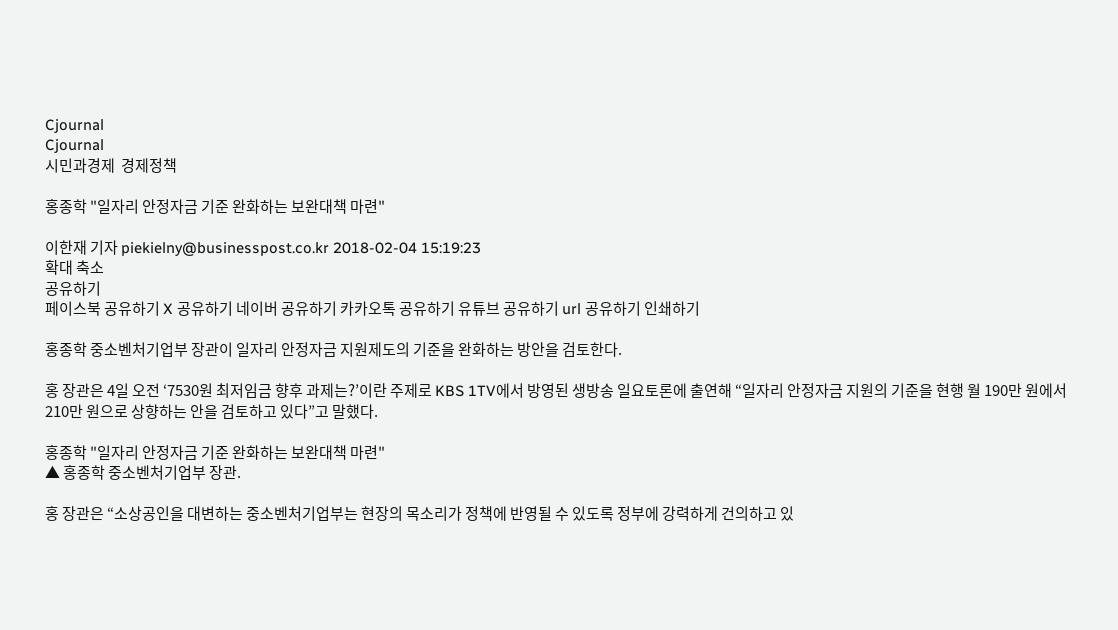Cjournal
Cjournal
시민과경제  경제정책

홍종학 "일자리 안정자금 기준 완화하는 보완대책 마련"

이한재 기자 piekielny@businesspost.co.kr 2018-02-04 15:19:23
확대 축소
공유하기
페이스북 공유하기 X 공유하기 네이버 공유하기 카카오톡 공유하기 유튜브 공유하기 url 공유하기 인쇄하기

홍종학 중소벤처기업부 장관이 일자리 안정자금 지원제도의 기준을 완화하는 방안을 검토한다.

홍 장관은 4일 오전 ‘7530원 최저임금 향후 과제는?’이란 주제로 KBS 1TV에서 방영된 생방송 일요토론에 출연해 “일자리 안정자금 지원의 기준을 현행 월 190만 원에서 210만 원으로 상향하는 안을 검토하고 있다”고 말했다.

홍종학 "일자리 안정자금 기준 완화하는 보완대책 마련"
▲ 홍종학 중소벤처기업부 장관.

홍 장관은 “소상공인을 대변하는 중소벤처기업부는 현장의 목소리가 정책에 반영될 수 있도록 정부에 강력하게 건의하고 있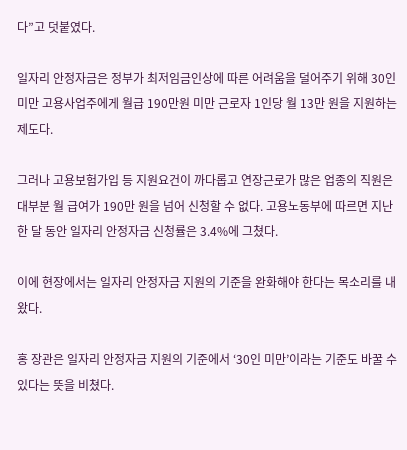다”고 덧붙였다.

일자리 안정자금은 정부가 최저임금인상에 따른 어려움을 덜어주기 위해 30인 미만 고용사업주에게 월급 190만원 미만 근로자 1인당 월 13만 원을 지원하는 제도다.

그러나 고용보험가입 등 지원요건이 까다롭고 연장근로가 많은 업종의 직원은 대부분 월 급여가 190만 원을 넘어 신청할 수 없다. 고용노동부에 따르면 지난 한 달 동안 일자리 안정자금 신청률은 3.4%에 그쳤다.

이에 현장에서는 일자리 안정자금 지원의 기준을 완화해야 한다는 목소리를 내왔다.

홍 장관은 일자리 안정자금 지원의 기준에서 ‘30인 미만’이라는 기준도 바꿀 수 있다는 뜻을 비쳤다.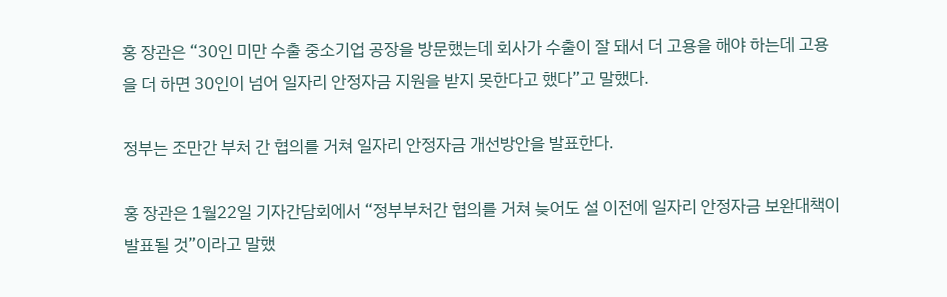홍 장관은 “30인 미만 수출 중소기업 공장을 방문했는데 회사가 수출이 잘 돼서 더 고용을 해야 하는데 고용을 더 하면 30인이 넘어 일자리 안정자금 지원을 받지 못한다고 했다”고 말했다.

정부는 조만간 부처 간 협의를 거쳐 일자리 안정자금 개선방안을 발표한다.

홍 장관은 1월22일 기자간담회에서 “정부부처간 협의를 거쳐 늦어도 설 이전에 일자리 안정자금 보완대책이 발표될 것”이라고 말했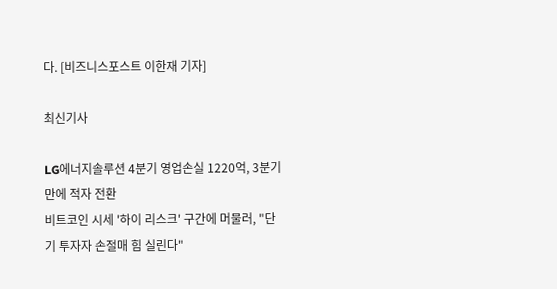다. [비즈니스포스트 이한재 기자]

최신기사

LG에너지솔루션 4분기 영업손실 1220억, 3분기 만에 적자 전환
비트코인 시세 '하이 리스크' 구간에 머물러, "단기 투자자 손절매 힘 실린다"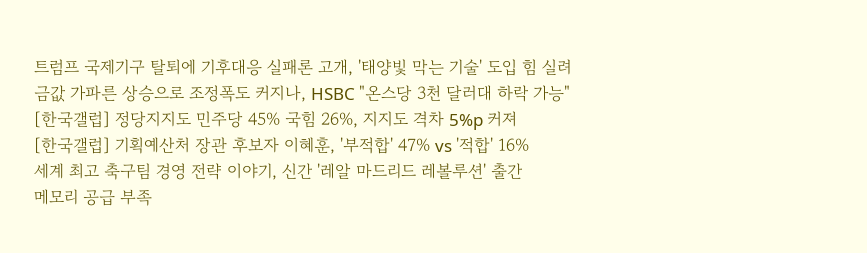트럼프 국제기구 탈퇴에 기후대응 실패론 고개, '태양빛 막는 기술' 도입 힘 실려
금값 가파른 상승으로 조정폭도 커지나, HSBC "온스당 3천 달러대 하락 가능"
[한국갤럽] 정당지지도 민주당 45% 국힘 26%, 지지도 격차 5%p 커져
[한국갤럽] 기획예산처 장관 후보자 이혜훈, '부적합' 47% vs '적합' 16%
세계 최고 축구팀 경영 전략 이야기, 신간 '레알 마드리드 레볼루션' 출간
메모리 공급 부족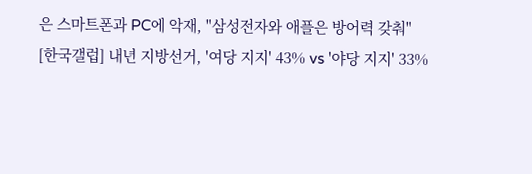은 스마트폰과 PC에 악재, "삼성전자와 애플은 방어력 갖춰"
[한국갤럽] 내년 지방선거, '여당 지지' 43% vs '야당 지지' 33%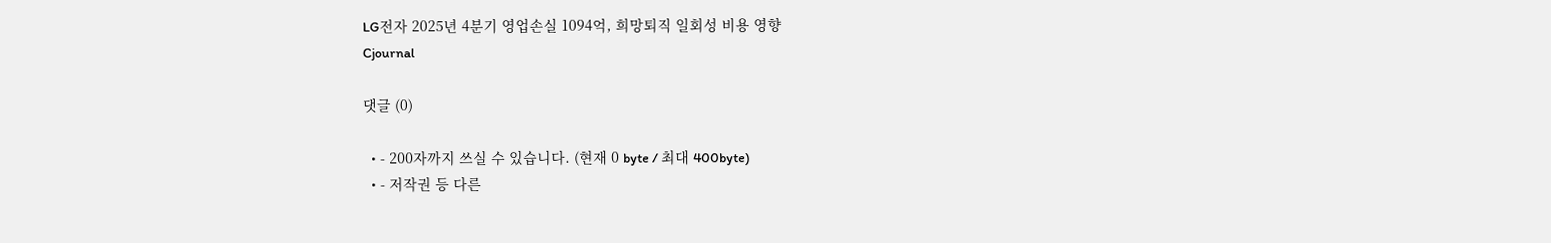LG전자 2025년 4분기 영업손실 1094억, 희망퇴직 일회성 비용 영향
Cjournal

댓글 (0)

  • - 200자까지 쓰실 수 있습니다. (현재 0 byte / 최대 400byte)
  • - 저작권 등 다른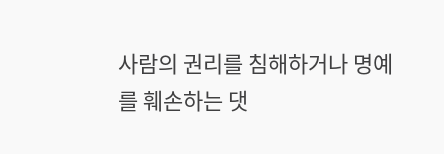사람의 권리를 침해하거나 명예를 훼손하는 댓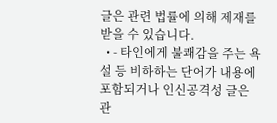글은 관련 법률에 의해 제재를 받을 수 있습니다.
  • - 타인에게 불쾌감을 주는 욕설 등 비하하는 단어가 내용에 포함되거나 인신공격성 글은 관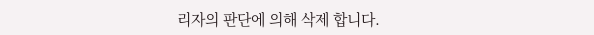리자의 판단에 의해 삭제 합니다.